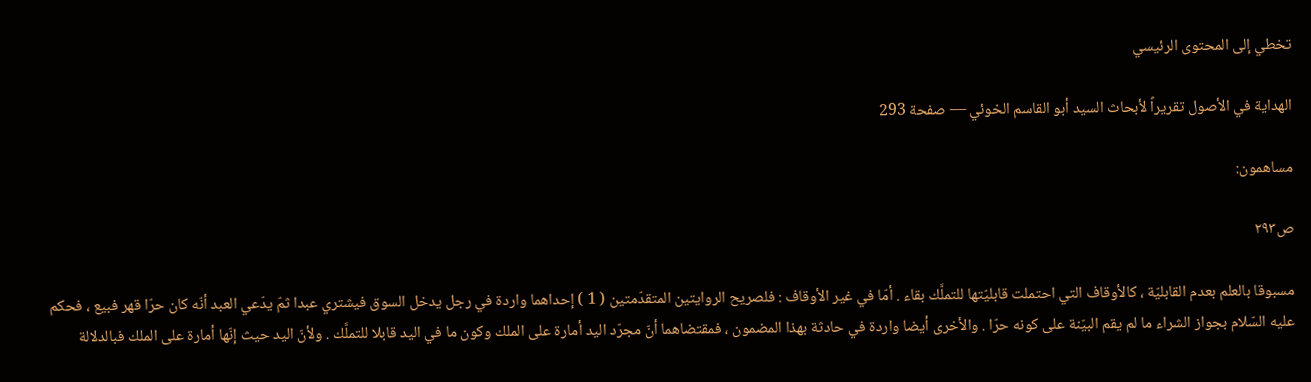تخطي إلى المحتوى الرئيسي

الهداية في الأصول تقريراً لأبحاث السيد أبو القاسم الخوئي — صفحة 293

مساهمون:

ص٢٩٣

مسبوقا بالعلم بعدم القابليّة ، كالأوقاف التي احتملت قابليّتها للتملَّك بقاء . أمّا في غير الأوقاف : فلصريح الروايتين المتقدّمتين ( 1 ) إحداهما واردة في رجل يدخل السوق فيشتري عبدا ثمّ يدّعي العبد أنّه كان حرّا قهر فبيع ، فحكم عليه السّلام بجواز الشراء ما لم يقم البيّنة على كونه حرّا . والأخرى أيضا واردة في حادثة بهذا المضمون ، فمقتضاهما أنّ مجرّد اليد أمارة على الملك وكون ما في اليد قابلا للتملَّك . ولأنّ اليد حيث إنّها أمارة على الملك فبالدلالة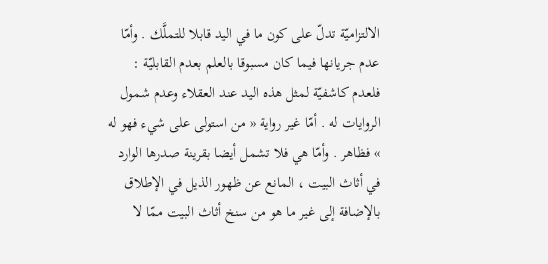الالتزاميّة تدلّ على كون ما في اليد قابلا للتملَّك . وأمّا عدم جريانها فيما كان مسبوقا بالعلم بعدم القابليّة : فلعدم كاشفيّة لمثل هذه اليد عند العقلاء وعدم شمول الروايات له . أمّا غير رواية « من استولى على شيء فهو له » فظاهر . وأمّا هي فلا تشمل أيضا بقرينة صدرها الوارد في أثاث البيت ، المانع عن ظهور الذيل في الإطلاق بالإضافة إلى غير ما هو من سنخ أثاث البيت ممّا لا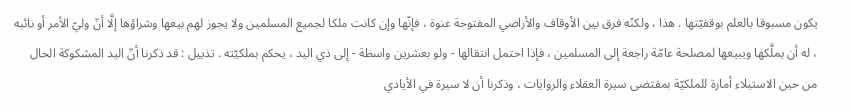يكون مسبوقا بالعلم بوقفيّتها . هذا ، ولكنّه فرق بين الأوقاف والأراضي المفتوحة عنوة ، فإنّها وإن كانت ملكا لجميع المسلمين ولا يجوز لهم بيعها وشراؤها إلَّا أنّ وليّ الأمر أو نائبه ، له أن يملَّكها ويبيعها لمصلحة عامّة راجعة إلى المسلمين ، فإذا احتمل انتقالها - ولو بعشرين واسطة - إلى ذي اليد ، يحكم بملكيّته . تذييل : قد ذكرنا أنّ اليد المشكوكة الحال من حين الاستيلاء أمارة للملكيّة بمقتضى سيرة العقلاء والروايات ، وذكرنا أن لا سيرة في الأيادي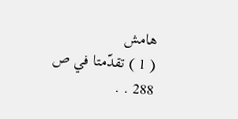هامش
( 1 ) تقدّمتا في ص 288 . .